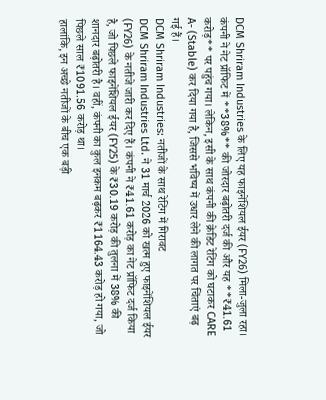DCM Shriram Industries के लिए यह फाइनेंशियल ईयर (FY26) मिला-जुला रहा। कंपनी ने नेट प्रॉफिट में **38%** की जोरदार बढ़ोतरी दर्ज की और यह **₹41.61 करोड़** पर पहुंच गया। लेकिन, इसी के साथ कंपनी की क्रेडिट रेटिंग को घटाकर CARE A- (Stable) कर दिया गया है, जिससे भविष्य में उधार लेने की लागत पर चिंताएं बढ़ गई हैं।
DCM Shriram Industries: नतीजों के साथ रेटिंग में गिरावट
DCM Shriram Industries Ltd. ने 31 मार्च 2026 को खत्म हुए फाइनेंशियल ईयर (FY26) के नतीजे जारी कर दिए हैं। कंपनी ने ₹41.61 करोड़ का नेट प्रॉफिट दर्ज किया है, जो पिछले फाइनेंशियल ईयर (FY25) के ₹30.19 करोड़ की तुलना में 38% की शानदार बढ़ोतरी है। वहीं, कंपनी का कुल इनकम बढ़कर ₹1164.43 करोड़ हो गया, जो पिछले साल ₹1091.56 करोड़ था।
हालांकि, इन अच्छे नतीजों के बीच एक बड़ी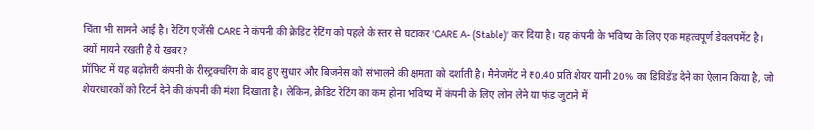चिंता भी सामने आई है। रेटिंग एजेंसी CARE ने कंपनी की क्रेडिट रेटिंग को पहले के स्तर से घटाकर 'CARE A- (Stable)' कर दिया है। यह कंपनी के भविष्य के लिए एक महत्वपूर्ण डेवलपमेंट है।
क्यों मायने रखती है ये खबर?
प्रॉफिट में यह बढ़ोतरी कंपनी के रीस्ट्रक्चरिंग के बाद हुए सुधार और बिजनेस को संभालने की क्षमता को दर्शाती है। मैनेजमेंट ने ₹0.40 प्रति शेयर यानी 20% का डिविडेंड देने का ऐलान किया है, जो शेयरधारकों को रिटर्न देने की कंपनी की मंशा दिखाता है। लेकिन, क्रेडिट रेटिंग का कम होना भविष्य में कंपनी के लिए लोन लेने या फंड जुटाने में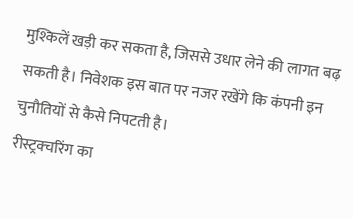मुश्किलें खड़ी कर सकता है, जिससे उधार लेने की लागत बढ़ सकती है। निवेशक इस बात पर नजर रखेंगे कि कंपनी इन चुनौतियों से कैसे निपटती है।
रीस्ट्रक्चरिंग का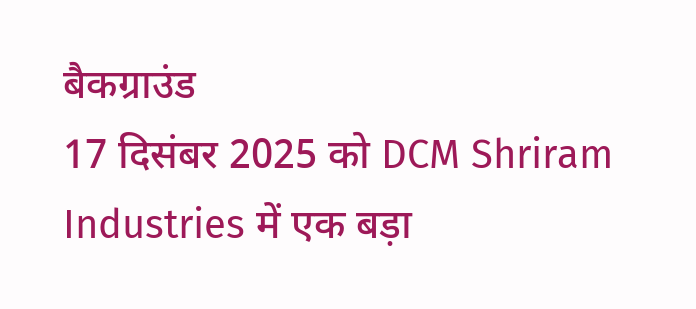बैकग्राउंड
17 दिसंबर 2025 को DCM Shriram Industries में एक बड़ा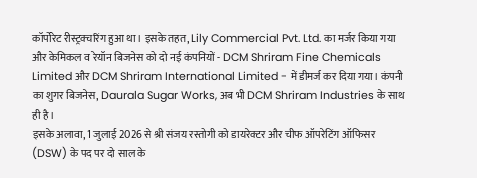कॉर्पोरेट रीस्ट्रक्चरिंग हुआ था। इसके तहत, Lily Commercial Pvt. Ltd. का मर्जर किया गया और केमिकल व रेयॉन बिजनेस को दो नई कंपनियों - DCM Shriram Fine Chemicals Limited और DCM Shriram International Limited - में डीमर्ज कर दिया गया। कंपनी का शुगर बिजनेस, Daurala Sugar Works, अब भी DCM Shriram Industries के साथ ही है।
इसके अलावा, 1 जुलाई 2026 से श्री संजय रस्तोगी को डायरेक्टर और चीफ ऑपरेटिंग ऑफिसर (DSW) के पद पर दो साल के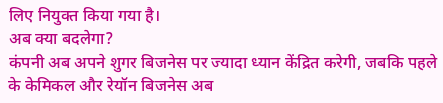लिए नियुक्त किया गया है।
अब क्या बदलेगा?
कंपनी अब अपने शुगर बिजनेस पर ज्यादा ध्यान केंद्रित करेगी, जबकि पहले के केमिकल और रेयॉन बिजनेस अब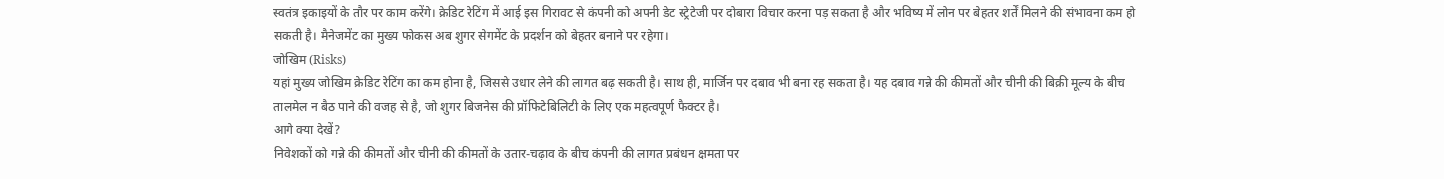स्वतंत्र इकाइयों के तौर पर काम करेंगे। क्रेडिट रेटिंग में आई इस गिरावट से कंपनी को अपनी डेट स्ट्रेटेजी पर दोबारा विचार करना पड़ सकता है और भविष्य में लोन पर बेहतर शर्तें मिलने की संभावना कम हो सकती है। मैनेजमेंट का मुख्य फोकस अब शुगर सेगमेंट के प्रदर्शन को बेहतर बनाने पर रहेगा।
जोखिम (Risks)
यहां मुख्य जोखिम क्रेडिट रेटिंग का कम होना है, जिससे उधार लेने की लागत बढ़ सकती है। साथ ही, मार्जिन पर दबाव भी बना रह सकता है। यह दबाव गन्ने की कीमतों और चीनी की बिक्री मूल्य के बीच तालमेल न बैठ पाने की वजह से है, जो शुगर बिजनेस की प्रॉफिटेबिलिटी के लिए एक महत्वपूर्ण फैक्टर है।
आगे क्या देखें?
निवेशकों को गन्ने की कीमतों और चीनी की कीमतों के उतार-चढ़ाव के बीच कंपनी की लागत प्रबंधन क्षमता पर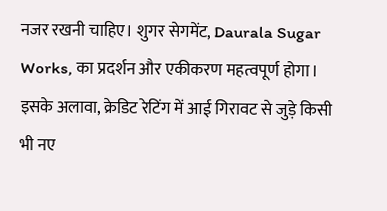नजर रखनी चाहिए। शुगर सेगमेंट, Daurala Sugar Works, का प्रदर्शन और एकीकरण महत्वपूर्ण होगा। इसके अलावा, क्रेडिट रेटिंग में आई गिरावट से जुड़े किसी भी नए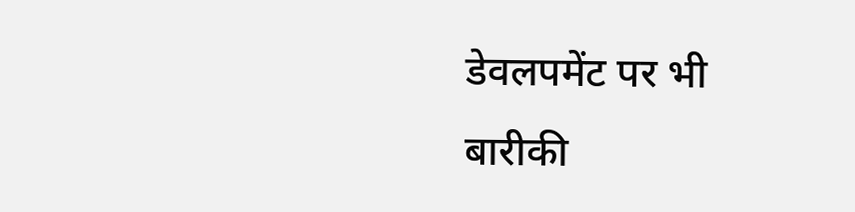डेवलपमेंट पर भी बारीकी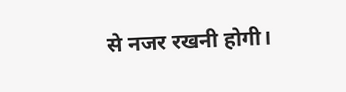से नजर रखनी होगी।